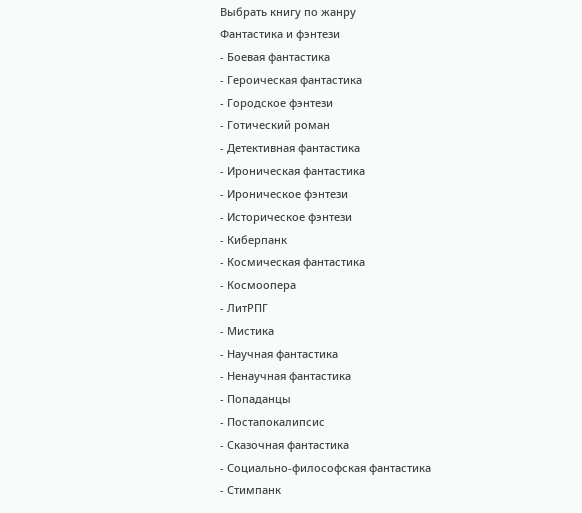Выбрать книгу по жанру
Фантастика и фэнтези
- Боевая фантастика
- Героическая фантастика
- Городское фэнтези
- Готический роман
- Детективная фантастика
- Ироническая фантастика
- Ироническое фэнтези
- Историческое фэнтези
- Киберпанк
- Космическая фантастика
- Космоопера
- ЛитРПГ
- Мистика
- Научная фантастика
- Ненаучная фантастика
- Попаданцы
- Постапокалипсис
- Сказочная фантастика
- Социально-философская фантастика
- Стимпанк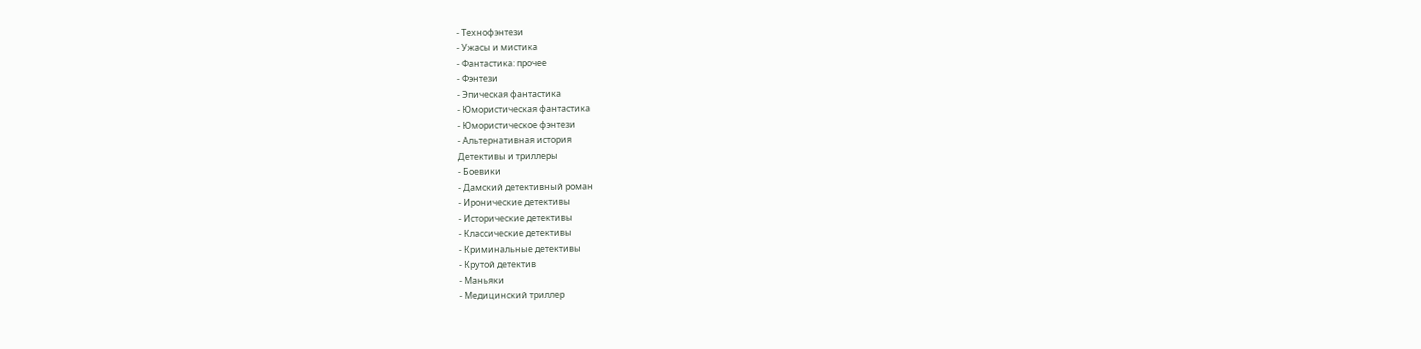- Технофэнтези
- Ужасы и мистика
- Фантастика: прочее
- Фэнтези
- Эпическая фантастика
- Юмористическая фантастика
- Юмористическое фэнтези
- Альтернативная история
Детективы и триллеры
- Боевики
- Дамский детективный роман
- Иронические детективы
- Исторические детективы
- Классические детективы
- Криминальные детективы
- Крутой детектив
- Маньяки
- Медицинский триллер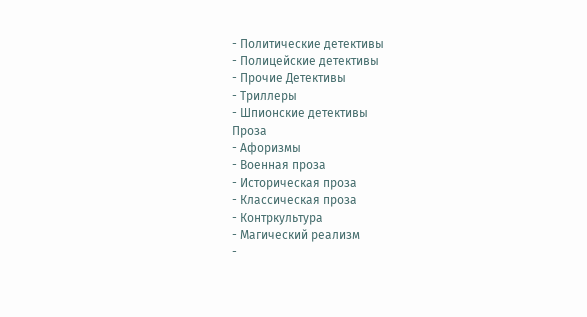- Политические детективы
- Полицейские детективы
- Прочие Детективы
- Триллеры
- Шпионские детективы
Проза
- Афоризмы
- Военная проза
- Историческая проза
- Классическая проза
- Контркультура
- Магический реализм
-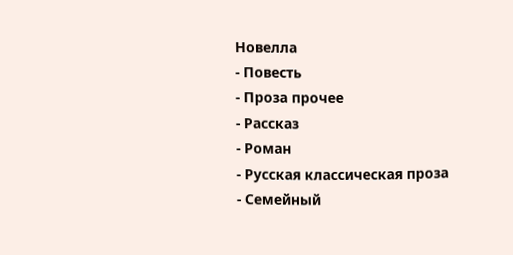Новелла
- Повесть
- Проза прочее
- Рассказ
- Роман
- Русская классическая проза
- Семейный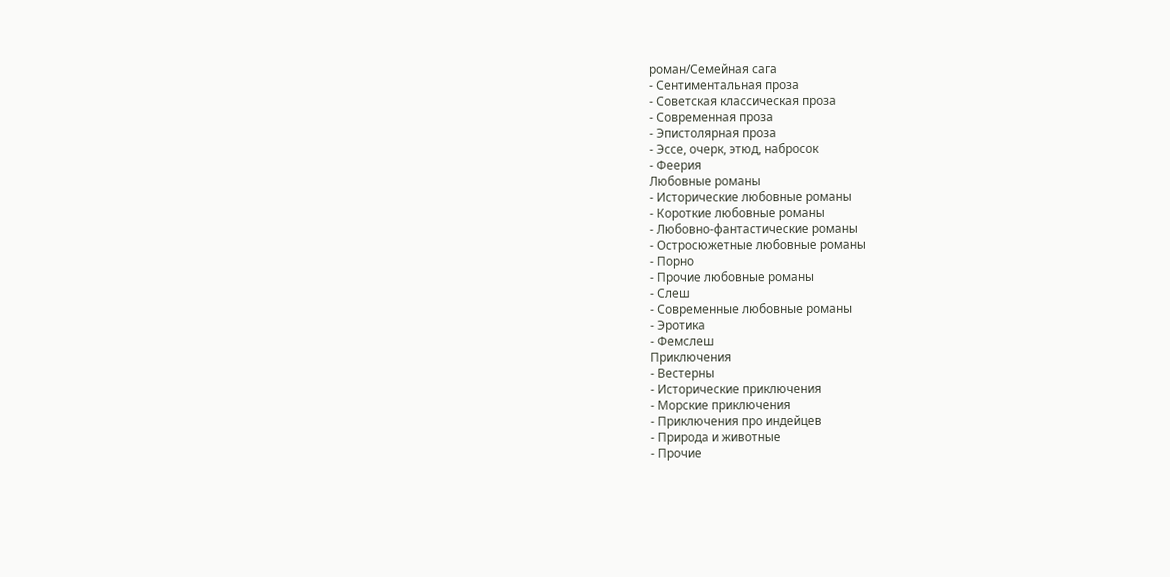роман/Семейная сага
- Сентиментальная проза
- Советская классическая проза
- Современная проза
- Эпистолярная проза
- Эссе, очерк, этюд, набросок
- Феерия
Любовные романы
- Исторические любовные романы
- Короткие любовные романы
- Любовно-фантастические романы
- Остросюжетные любовные романы
- Порно
- Прочие любовные романы
- Слеш
- Современные любовные романы
- Эротика
- Фемслеш
Приключения
- Вестерны
- Исторические приключения
- Морские приключения
- Приключения про индейцев
- Природа и животные
- Прочие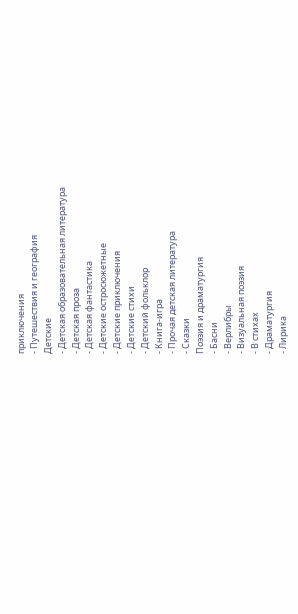приключения
- Путешествия и география
Детские
- Детская образовательная литература
- Детская проза
- Детская фантастика
- Детские остросюжетные
- Детские приключения
- Детские стихи
- Детский фольклор
- Книга-игра
- Прочая детская литература
- Сказки
Поэзия и драматургия
- Басни
- Верлибры
- Визуальная поэзия
- В стихах
- Драматургия
- Лирика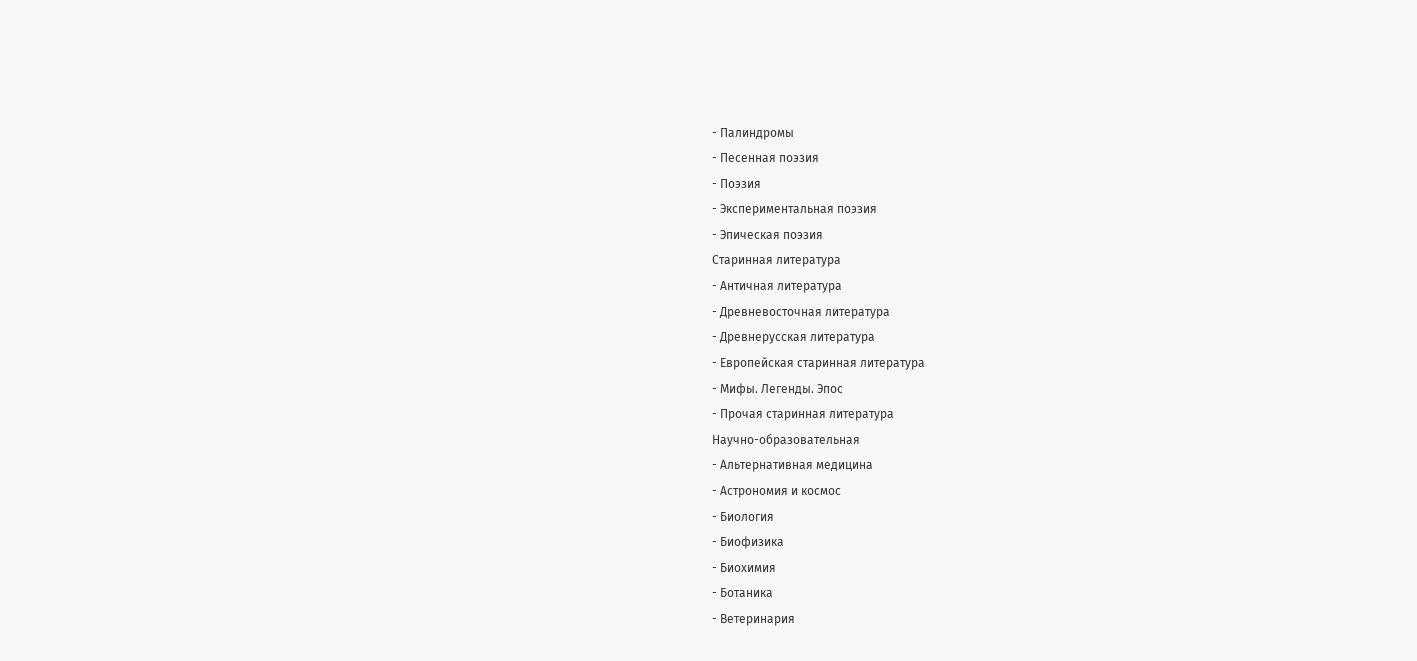- Палиндромы
- Песенная поэзия
- Поэзия
- Экспериментальная поэзия
- Эпическая поэзия
Старинная литература
- Античная литература
- Древневосточная литература
- Древнерусская литература
- Европейская старинная литература
- Мифы. Легенды. Эпос
- Прочая старинная литература
Научно-образовательная
- Альтернативная медицина
- Астрономия и космос
- Биология
- Биофизика
- Биохимия
- Ботаника
- Ветеринария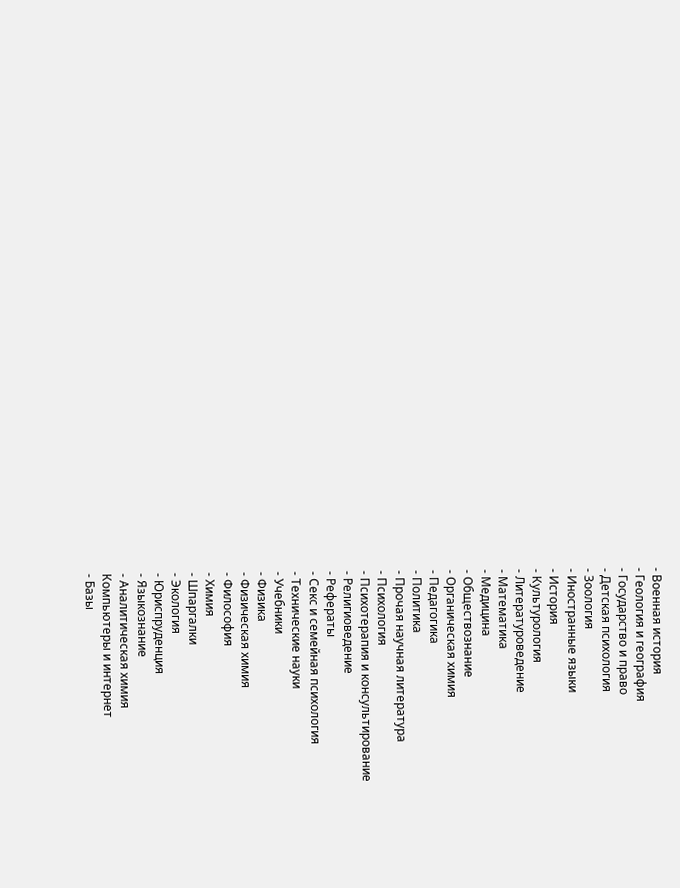- Военная история
- Геология и география
- Государство и право
- Детская психология
- Зоология
- Иностранные языки
- История
- Культурология
- Литературоведение
- Математика
- Медицина
- Обществознание
- Органическая химия
- Педагогика
- Политика
- Прочая научная литература
- Психология
- Психотерапия и консультирование
- Религиоведение
- Рефераты
- Секс и семейная психология
- Технические науки
- Учебники
- Физика
- Физическая химия
- Философия
- Химия
- Шпаргалки
- Экология
- Юриспруденция
- Языкознание
- Аналитическая химия
Компьютеры и интернет
- Базы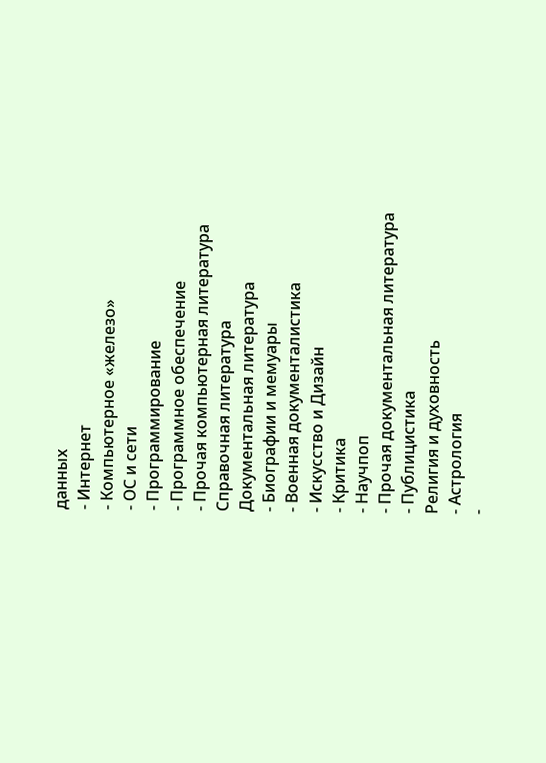данных
- Интернет
- Компьютерное «железо»
- ОС и сети
- Программирование
- Программное обеспечение
- Прочая компьютерная литература
Справочная литература
Документальная литература
- Биографии и мемуары
- Военная документалистика
- Искусство и Дизайн
- Критика
- Научпоп
- Прочая документальная литература
- Публицистика
Религия и духовность
- Астрология
-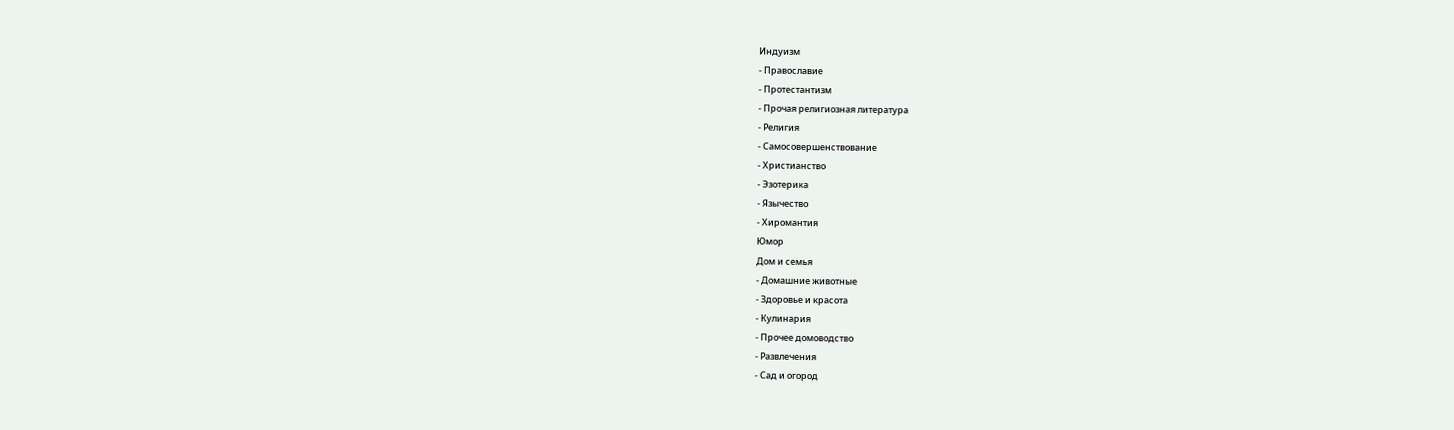Индуизм
- Православие
- Протестантизм
- Прочая религиозная литература
- Религия
- Самосовершенствование
- Христианство
- Эзотерика
- Язычество
- Хиромантия
Юмор
Дом и семья
- Домашние животные
- Здоровье и красота
- Кулинария
- Прочее домоводство
- Развлечения
- Сад и огород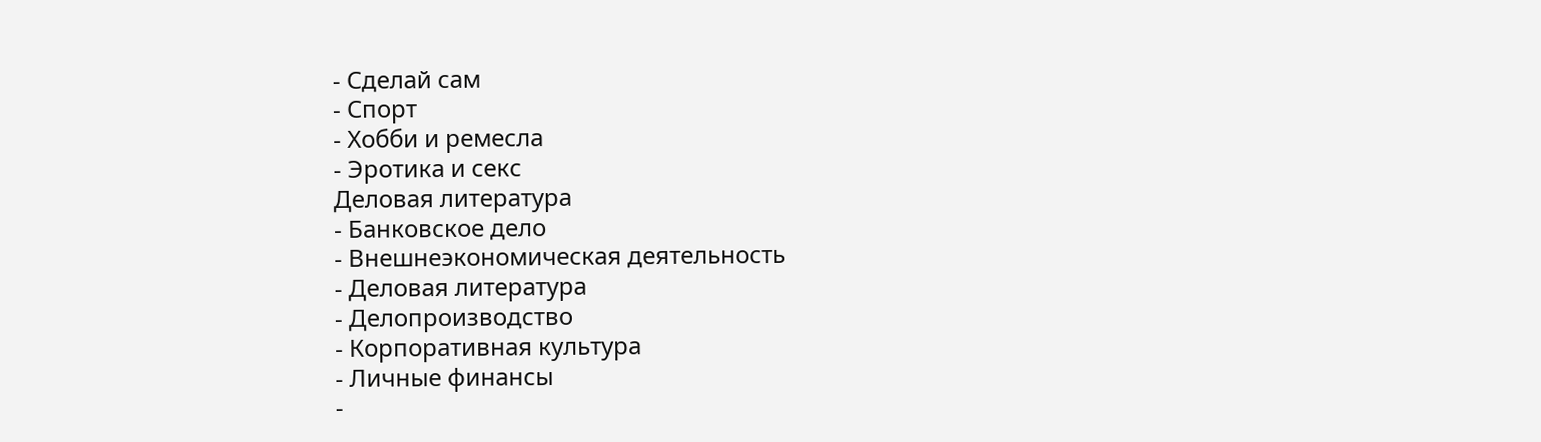- Сделай сам
- Спорт
- Хобби и ремесла
- Эротика и секс
Деловая литература
- Банковское дело
- Внешнеэкономическая деятельность
- Деловая литература
- Делопроизводство
- Корпоративная культура
- Личные финансы
-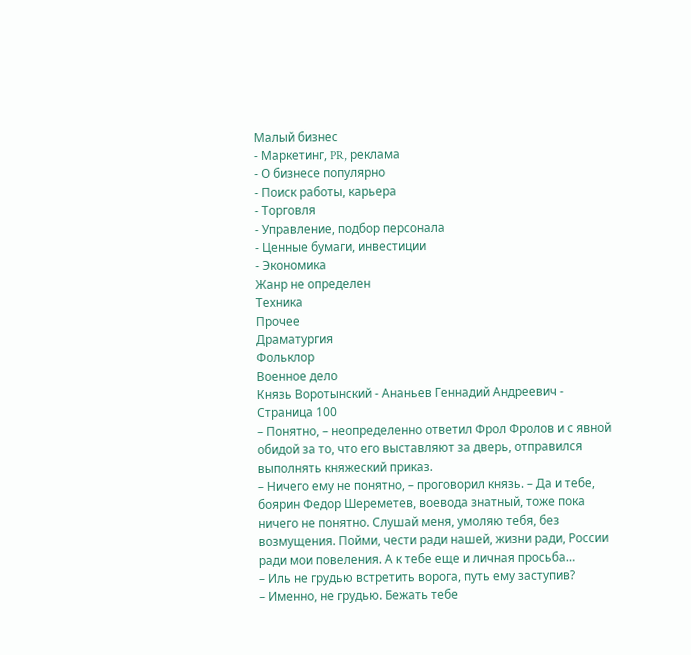Малый бизнес
- Маркетинг, PR, реклама
- О бизнесе популярно
- Поиск работы, карьера
- Торговля
- Управление, подбор персонала
- Ценные бумаги, инвестиции
- Экономика
Жанр не определен
Техника
Прочее
Драматургия
Фольклор
Военное дело
Князь Воротынский - Ананьев Геннадий Андреевич - Страница 100
– Понятно, – неопределенно ответил Фрол Фролов и с явной обидой за то, что его выставляют за дверь, отправился выполнять княжеский приказ.
– Ничего ему не понятно, – проговорил князь. – Да и тебе, боярин Федор Шереметев, воевода знатный, тоже пока ничего не понятно. Слушай меня, умоляю тебя, без возмущения. Пойми, чести ради нашей, жизни ради, России ради мои повеления. А к тебе еще и личная просьба…
– Иль не грудью встретить ворога, путь ему заступив?
– Именно, не грудью. Бежать тебе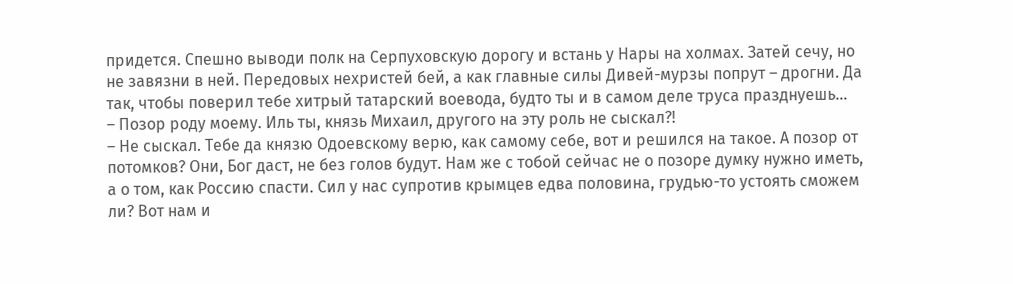придется. Спешно выводи полк на Серпуховскую дорогу и встань у Нары на холмах. Затей сечу, но не завязни в ней. Передовых нехристей бей, а как главные силы Дивей-мурзы попрут – дрогни. Да так, чтобы поверил тебе хитрый татарский воевода, будто ты и в самом деле труса празднуешь…
– Позор роду моему. Иль ты, князь Михаил, другого на эту роль не сыскал?!
– Не сыскал. Тебе да князю Одоевскому верю, как самому себе, вот и решился на такое. А позор от потомков? Они, Бог даст, не без голов будут. Нам же с тобой сейчас не о позоре думку нужно иметь, а о том, как Россию спасти. Сил у нас супротив крымцев едва половина, грудью-то устоять сможем ли? Вот нам и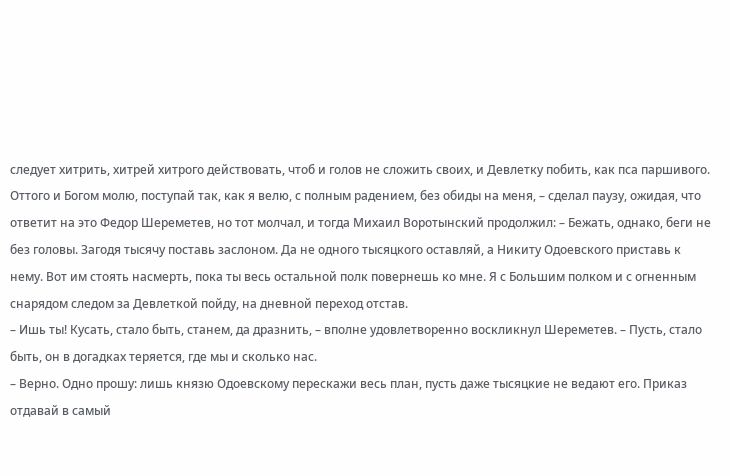следует хитрить, хитрей хитрого действовать, чтоб и голов не сложить своих, и Девлетку побить, как пса паршивого. Оттого и Богом молю, поступай так, как я велю, с полным радением, без обиды на меня, – сделал паузу, ожидая, что ответит на это Федор Шереметев, но тот молчал, и тогда Михаил Воротынский продолжил: – Бежать, однако, беги не без головы. Загодя тысячу поставь заслоном. Да не одного тысяцкого оставляй, а Никиту Одоевского приставь к нему. Вот им стоять насмерть, пока ты весь остальной полк повернешь ко мне. Я с Большим полком и с огненным снарядом следом за Девлеткой пойду, на дневной переход отстав.
– Ишь ты! Кусать, стало быть, станем, да дразнить, – вполне удовлетворенно воскликнул Шереметев. – Пусть, стало быть, он в догадках теряется, где мы и сколько нас.
– Верно. Одно прошу: лишь князю Одоевскому перескажи весь план, пусть даже тысяцкие не ведают его. Приказ отдавай в самый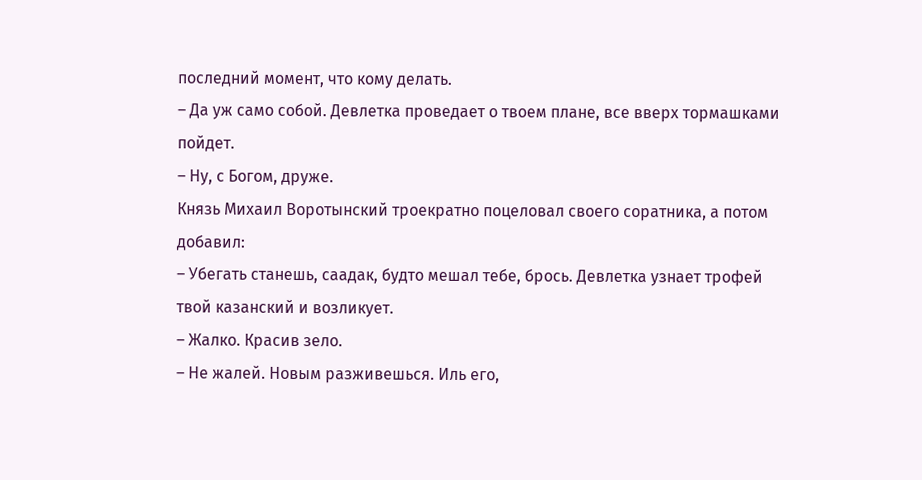последний момент, что кому делать.
– Да уж само собой. Девлетка проведает о твоем плане, все вверх тормашками пойдет.
– Ну, с Богом, друже.
Князь Михаил Воротынский троекратно поцеловал своего соратника, а потом добавил:
– Убегать станешь, саадак, будто мешал тебе, брось. Девлетка узнает трофей твой казанский и возликует.
– Жалко. Красив зело.
– Не жалей. Новым разживешься. Иль его,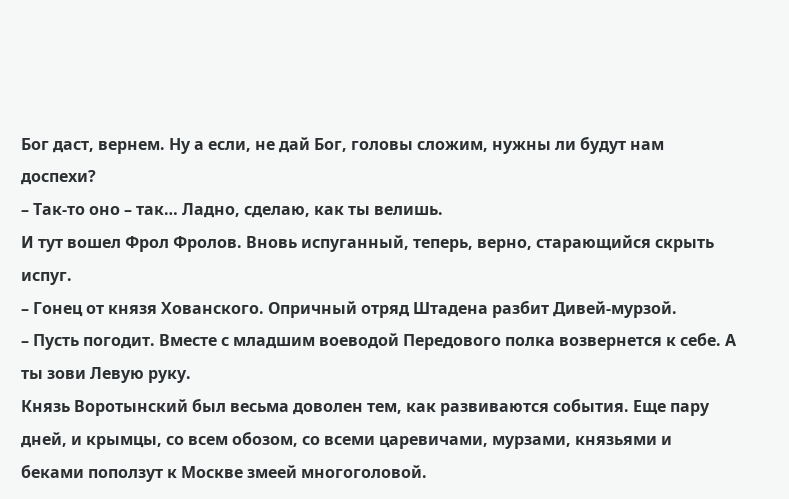Бог даст, вернем. Ну а если, не дай Бог, головы сложим, нужны ли будут нам доспехи?
– Так-то оно – так… Ладно, сделаю, как ты велишь.
И тут вошел Фрол Фролов. Вновь испуганный, теперь, верно, старающийся скрыть испуг.
– Гонец от князя Хованского. Опричный отряд Штадена разбит Дивей-мурзой.
– Пусть погодит. Вместе с младшим воеводой Передового полка возвернется к себе. А ты зови Левую руку.
Князь Воротынский был весьма доволен тем, как развиваются события. Еще пару дней, и крымцы, со всем обозом, со всеми царевичами, мурзами, князьями и беками поползут к Москве змеей многоголовой.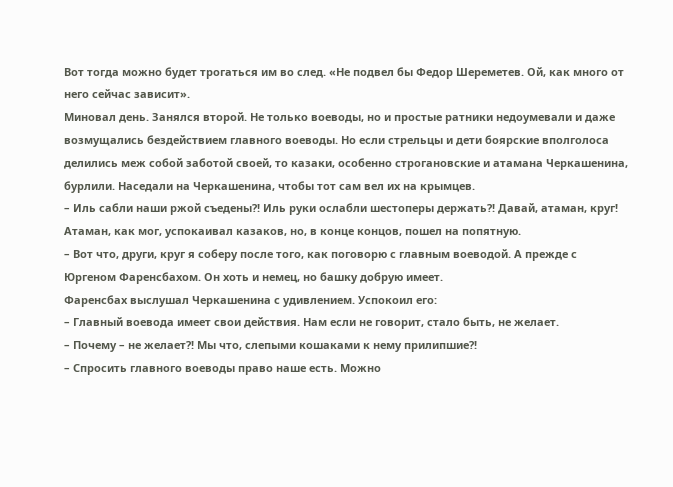Вот тогда можно будет трогаться им во след. «Не подвел бы Федор Шереметев. Ой, как много от него сейчас зависит».
Миновал день. Занялся второй. Не только воеводы, но и простые ратники недоумевали и даже возмущались бездействием главного воеводы. Но если стрельцы и дети боярские вполголоса делились меж собой заботой своей, то казаки, особенно строгановские и атамана Черкашенина, бурлили. Наседали на Черкашенина, чтобы тот сам вел их на крымцев.
– Иль сабли наши ржой съедены?! Иль руки ослабли шестоперы держать?! Давай, атаман, круг!
Атаман, как мог, успокаивал казаков, но, в конце концов, пошел на попятную.
– Вот что, други, круг я соберу после того, как поговорю с главным воеводой. А прежде с Юргеном Фаренсбахом. Он хоть и немец, но башку добрую имеет.
Фаренсбах выслушал Черкашенина с удивлением. Успокоил его:
– Главный воевода имеет свои действия. Нам если не говорит, стало быть, не желает.
– Почему – не желает?! Мы что, слепыми кошаками к нему прилипшие?!
– Спросить главного воеводы право наше есть. Можно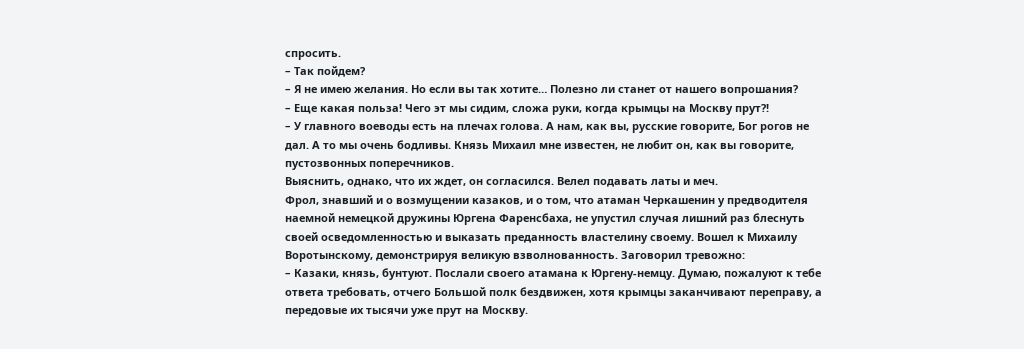спросить.
– Так пойдем?
– Я не имею желания. Но если вы так хотите… Полезно ли станет от нашего вопрошания?
– Еще какая польза! Чего эт мы сидим, сложа руки, когда крымцы на Москву прут?!
– У главного воеводы есть на плечах голова. А нам, как вы, русские говорите, Бог рогов не дал. А то мы очень бодливы. Князь Михаил мне известен, не любит он, как вы говорите, пустозвонных поперечников.
Выяснить, однако, что их ждет, он согласился. Велел подавать латы и меч.
Фрол, знавший и о возмущении казаков, и о том, что атаман Черкашенин у предводителя наемной немецкой дружины Юргена Фаренсбаха, не упустил случая лишний раз блеснуть своей осведомленностью и выказать преданность властелину своему. Вошел к Михаилу Воротынскому, демонстрируя великую взволнованность. Заговорил тревожно:
– Казаки, князь, бунтуют. Послали своего атамана к Юргену-немцу. Думаю, пожалуют к тебе ответа требовать, отчего Большой полк бездвижен, хотя крымцы заканчивают переправу, а передовые их тысячи уже прут на Москву.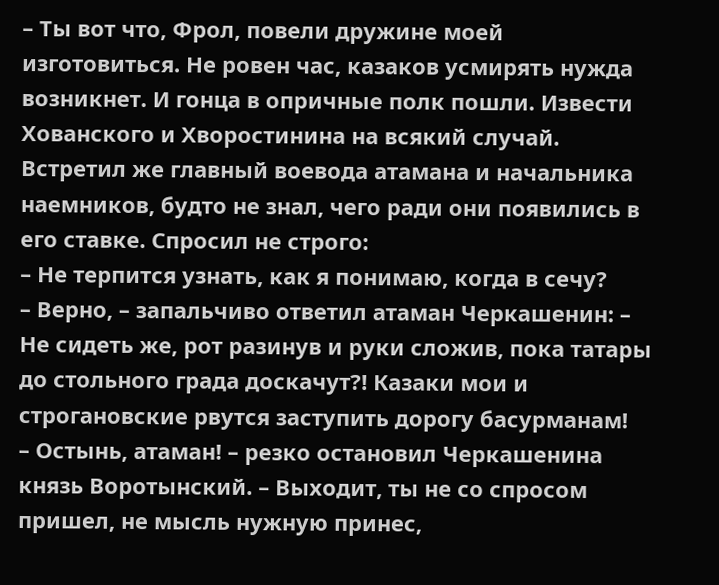– Ты вот что, Фрол, повели дружине моей изготовиться. Не ровен час, казаков усмирять нужда возникнет. И гонца в опричные полк пошли. Извести Хованского и Хворостинина на всякий случай.
Встретил же главный воевода атамана и начальника наемников, будто не знал, чего ради они появились в его ставке. Спросил не строго:
– Не терпится узнать, как я понимаю, когда в сечу?
– Верно, – запальчиво ответил атаман Черкашенин: – Не сидеть же, рот разинув и руки сложив, пока татары до стольного града доскачут?! Казаки мои и строгановские рвутся заступить дорогу басурманам!
– Остынь, атаман! – резко остановил Черкашенина князь Воротынский. – Выходит, ты не со спросом пришел, не мысль нужную принес,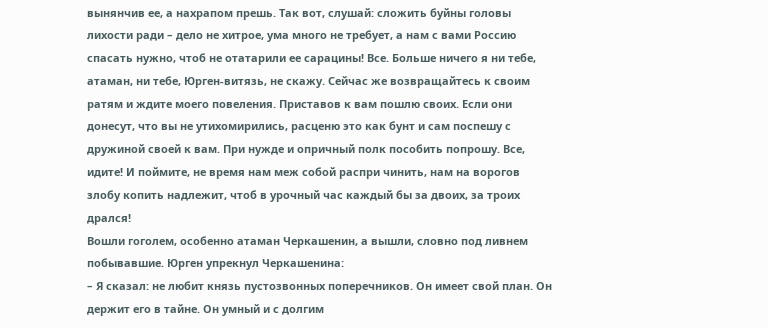вынянчив ее, а нахрапом прешь. Так вот, слушай: сложить буйны головы лихости ради – дело не хитрое, ума много не требует, а нам с вами Россию спасать нужно, чтоб не отатарили ее сарацины! Все. Больше ничего я ни тебе, атаман, ни тебе, Юрген-витязь, не скажу. Сейчас же возвращайтесь к своим ратям и ждите моего повеления. Приставов к вам пошлю своих. Если они донесут, что вы не утихомирились, расценю это как бунт и сам поспешу с дружиной своей к вам. При нужде и опричный полк пособить попрошу. Все, идите! И поймите, не время нам меж собой распри чинить, нам на ворогов злобу копить надлежит, чтоб в урочный час каждый бы за двоих, за троих дрался!
Вошли гоголем, особенно атаман Черкашенин, а вышли, словно под ливнем побывавшие. Юрген упрекнул Черкашенина:
– Я сказал: не любит князь пустозвонных поперечников. Он имеет свой план. Он держит его в тайне. Он умный и с долгим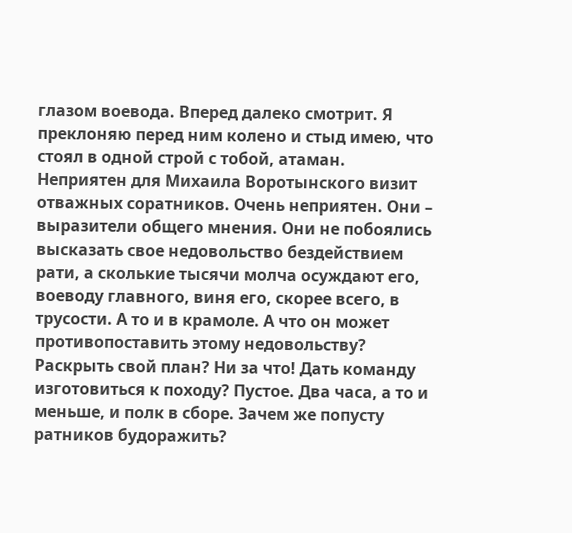глазом воевода. Вперед далеко смотрит. Я преклоняю перед ним колено и стыд имею, что стоял в одной строй с тобой, атаман.
Неприятен для Михаила Воротынского визит отважных соратников. Очень неприятен. Они – выразители общего мнения. Они не побоялись высказать свое недовольство бездействием рати, а сколькие тысячи молча осуждают его, воеводу главного, виня его, скорее всего, в трусости. А то и в крамоле. А что он может противопоставить этому недовольству? Раскрыть свой план? Ни за что! Дать команду изготовиться к походу? Пустое. Два часа, а то и меньше, и полк в сборе. Зачем же попусту ратников будоражить?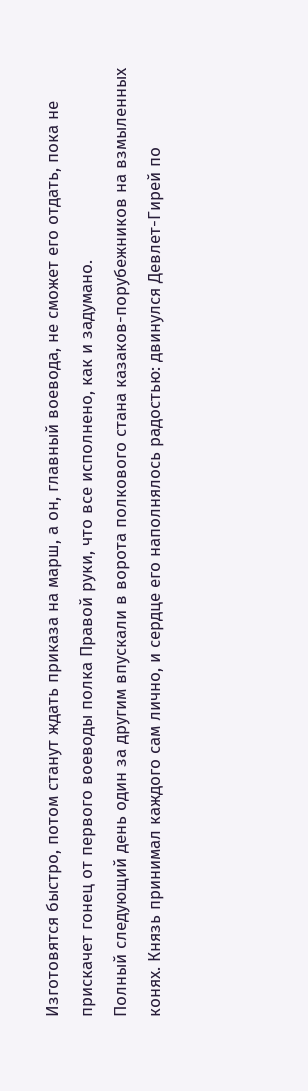Изготовятся быстро, потом станут ждать приказа на марш, а он, главный воевода, не сможет его отдать, пока не прискачет гонец от первого воеводы полка Правой руки, что все исполнено, как и задумано.
Полный следующий день один за другим впускали в ворота полкового стана казаков-порубежников на взмыленных конях. Князь принимал каждого сам лично, и сердце его наполнялось радостью: двинулся Девлет-Гирей по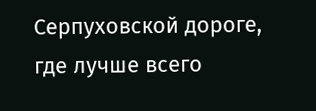Серпуховской дороге, где лучше всего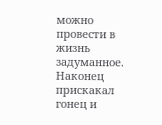можно провести в жизнь задуманное. Наконец прискакал гонец и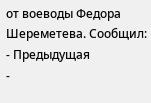от воеводы Федора Шереметева. Сообщил:
- Предыдущая
-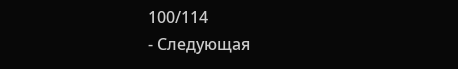100/114
- Следующая